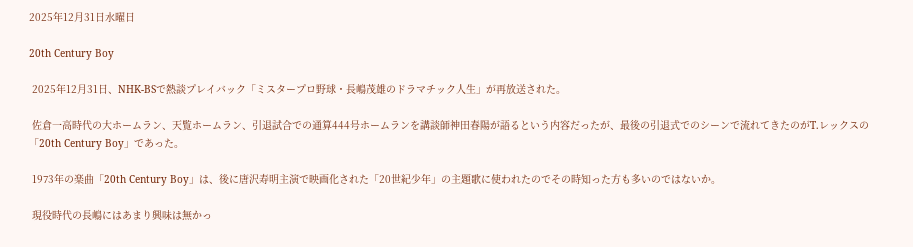2025年12月31日水曜日

20th Century Boy

 2025年12月31日、NHK-BSで熱談プレイバック「ミスタープロ野球・長嶋茂雄のドラマチック人生」が再放送された。

 佐倉一高時代の大ホームラン、天覧ホームラン、引退試合での通算444号ホームランを講談師神田春陽が語るという内容だったが、最後の引退式でのシーンで流れてきたのがT.レックスの「20th Century Boy」であった。

 1973年の楽曲「20th Century Boy」は、後に唐沢寿明主演で映画化された「20世紀少年」の主題歌に使われたのでその時知った方も多いのではないか。

 現役時代の長嶋にはあまり興味は無かっ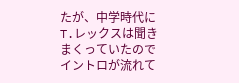たが、中学時代にT.レックスは聞きまくっていたのでイントロが流れて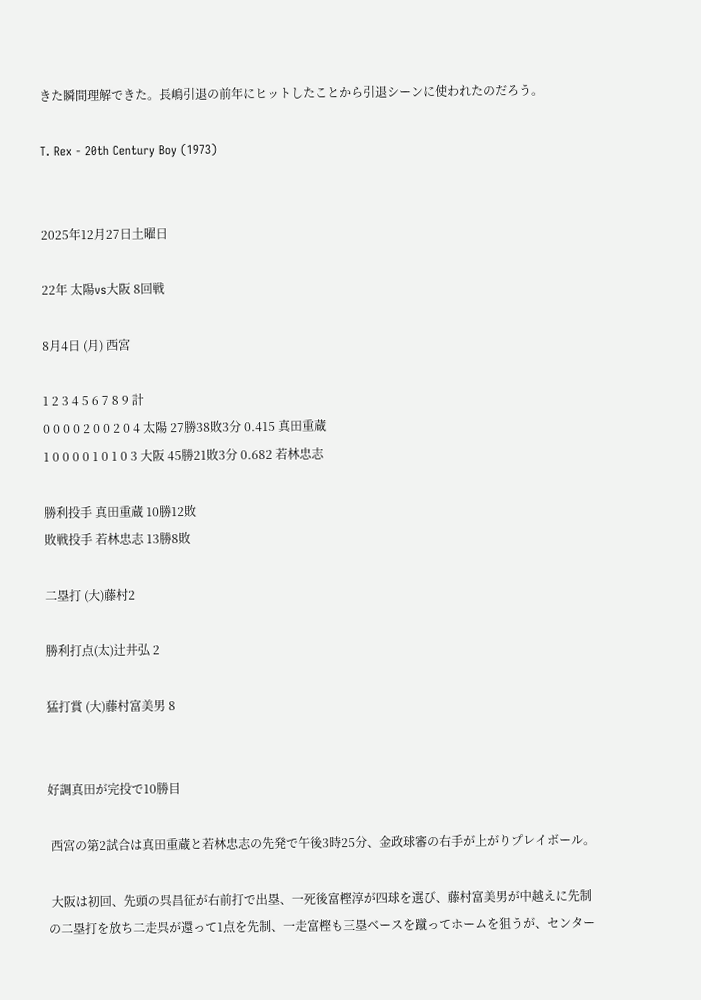きた瞬間理解できた。長嶋引退の前年にヒットしたことから引退シーンに使われたのだろう。

T. Rex - 20th Century Boy (1973)


2025年12月27日土曜日

22年 太陽vs大阪 8回戦

8月4日 (月) 西宮

1 2 3 4 5 6 7 8 9 計
0 0 0 0 2 0 0 2 0 4 太陽 27勝38敗3分 0.415 真田重蔵
1 0 0 0 0 1 0 1 0 3 大阪 45勝21敗3分 0.682 若林忠志

勝利投手 真田重蔵 10勝12敗
敗戦投手 若林忠志 13勝8敗

二塁打 (大)藤村2

勝利打点(太)辻井弘 2

猛打賞 (大)藤村富美男 8


好調真田が完投で10勝目

 西宮の第2試合は真田重蔵と若林忠志の先発で午後3時25分、金政球審の右手が上がりプレイボール。

 大阪は初回、先頭の呉昌征が右前打で出塁、一死後富樫淳が四球を選び、藤村富美男が中越えに先制の二塁打を放ち二走呉が還って1点を先制、一走富樫も三塁ベースを蹴ってホームを狙うが、センター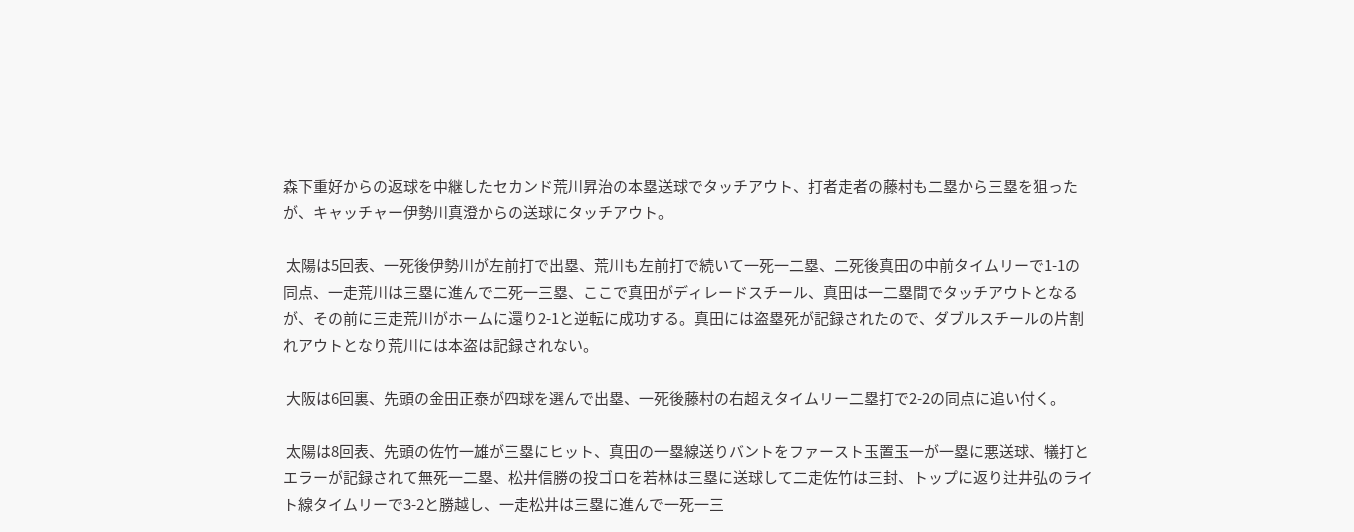森下重好からの返球を中継したセカンド荒川昇治の本塁送球でタッチアウト、打者走者の藤村も二塁から三塁を狙ったが、キャッチャー伊勢川真澄からの送球にタッチアウト。

 太陽は5回表、一死後伊勢川が左前打で出塁、荒川も左前打で続いて一死一二塁、二死後真田の中前タイムリーで1-1の同点、一走荒川は三塁に進んで二死一三塁、ここで真田がディレードスチール、真田は一二塁間でタッチアウトとなるが、その前に三走荒川がホームに還り2-1と逆転に成功する。真田には盗塁死が記録されたので、ダブルスチールの片割れアウトとなり荒川には本盗は記録されない。

 大阪は6回裏、先頭の金田正泰が四球を選んで出塁、一死後藤村の右超えタイムリー二塁打で2-2の同点に追い付く。

 太陽は8回表、先頭の佐竹一雄が三塁にヒット、真田の一塁線送りバントをファースト玉置玉一が一塁に悪送球、犠打とエラーが記録されて無死一二塁、松井信勝の投ゴロを若林は三塁に送球して二走佐竹は三封、トップに返り辻井弘のライト線タイムリーで3-2と勝越し、一走松井は三塁に進んで一死一三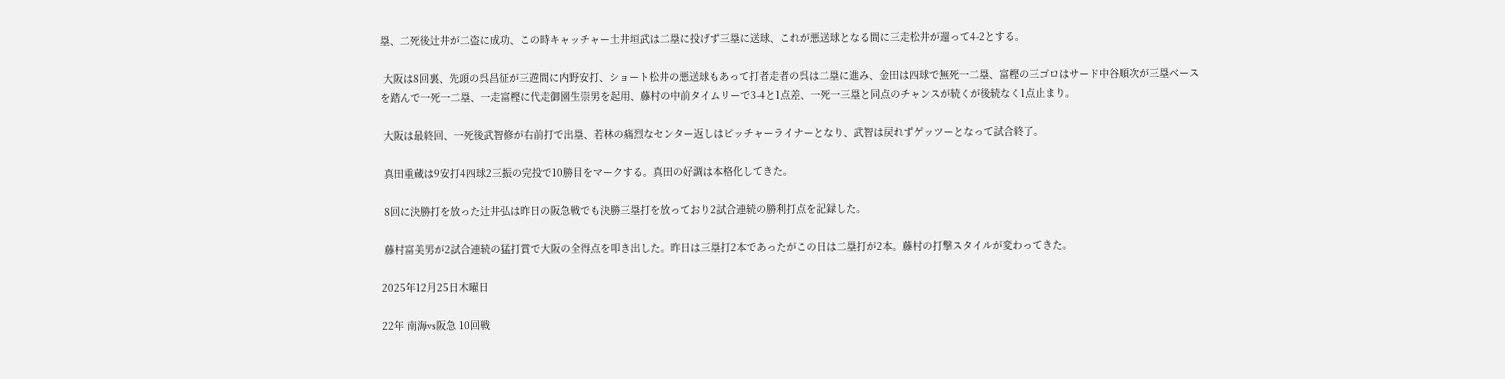塁、二死後辻井が二盗に成功、この時キャッチャー土井垣武は二塁に投げず三塁に送球、これが悪送球となる間に三走松井が還って4-2とする。

 大阪は8回裏、先頭の呉昌征が三遊間に内野安打、ショート松井の悪送球もあって打者走者の呉は二塁に進み、金田は四球で無死一二塁、富樫の三ゴロはサード中谷順次が三塁ベースを踏んで一死一二塁、一走富樫に代走御園生崇男を起用、藤村の中前タイムリーで3-4と1点差、一死一三塁と同点のチャンスが続くが後続なく1点止まり。

 大阪は最終回、一死後武智修が右前打で出塁、若林の痛烈なセンター返しはピッチャーライナーとなり、武智は戻れずゲッツーとなって試合終了。

 真田重蔵は9安打4四球2三振の完投で10勝目をマークする。真田の好調は本格化してきた。

 8回に決勝打を放った辻井弘は昨日の阪急戦でも決勝三塁打を放っており2試合連続の勝利打点を記録した。

 藤村富美男が2試合連続の猛打賞で大阪の全得点を叩き出した。昨日は三塁打2本であったがこの日は二塁打が2本。藤村の打撃スタイルが変わってきた。

2025年12月25日木曜日

22年 南海vs阪急 10回戦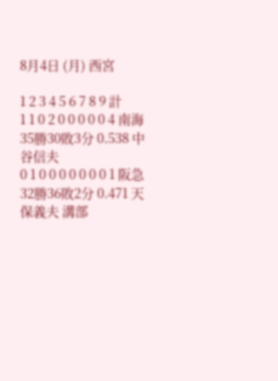8月4日 (月) 西宮

1 2 3 4 5 6 7 8 9 計
1 1 0 2 0 0 0 0 0 4 南海 35勝30敗3分 0.538 中谷信夫
0 1 0 0 0 0 0 0 0 1 阪急 32勝36敗2分 0.471 天保義夫 溝部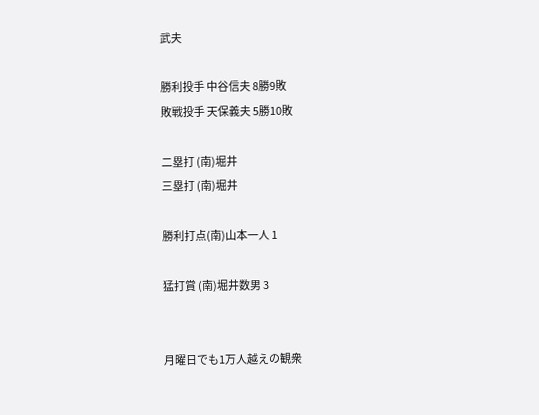武夫

勝利投手 中谷信夫 8勝9敗
敗戦投手 天保義夫 5勝10敗

二塁打 (南)堀井
三塁打 (南)堀井

勝利打点(南)山本一人 1

猛打賞 (南)堀井数男 3


月曜日でも1万人越えの観衆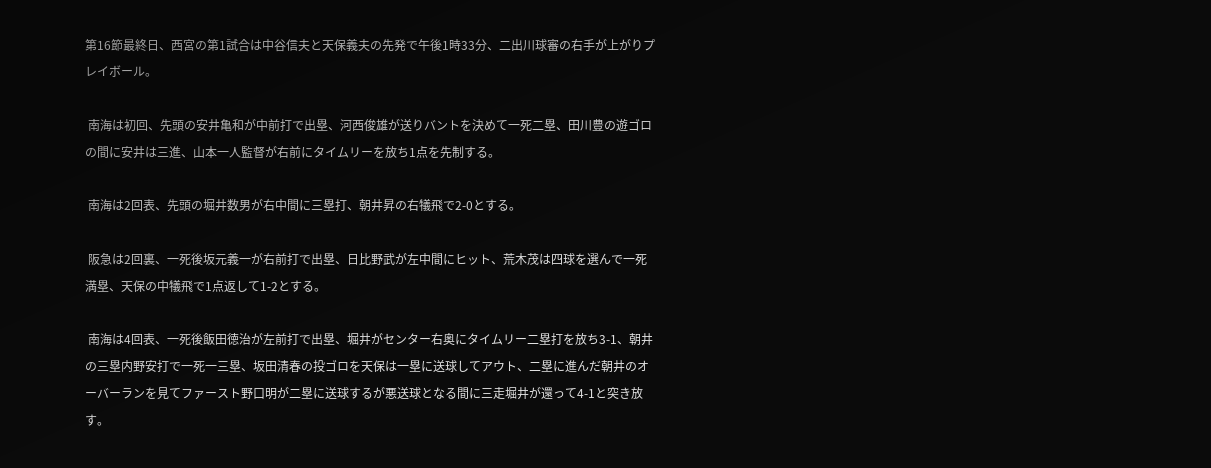第16節最終日、西宮の第1試合は中谷信夫と天保義夫の先発で午後1時33分、二出川球審の右手が上がりプレイボール。

 南海は初回、先頭の安井亀和が中前打で出塁、河西俊雄が送りバントを決めて一死二塁、田川豊の遊ゴロの間に安井は三進、山本一人監督が右前にタイムリーを放ち1点を先制する。

 南海は2回表、先頭の堀井数男が右中間に三塁打、朝井昇の右犠飛で2-0とする。

 阪急は2回裏、一死後坂元義一が右前打で出塁、日比野武が左中間にヒット、荒木茂は四球を選んで一死満塁、天保の中犠飛で1点返して1-2とする。

 南海は4回表、一死後飯田徳治が左前打で出塁、堀井がセンター右奥にタイムリー二塁打を放ち3-1、朝井の三塁内野安打で一死一三塁、坂田清春の投ゴロを天保は一塁に送球してアウト、二塁に進んだ朝井のオーバーランを見てファースト野口明が二塁に送球するが悪送球となる間に三走堀井が還って4-1と突き放す。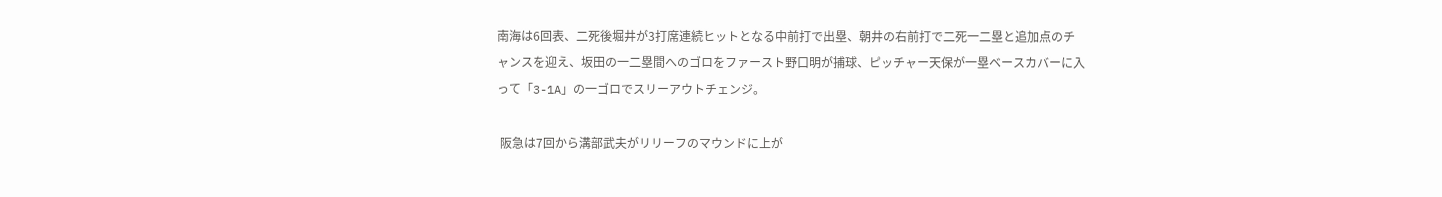南海は6回表、二死後堀井が3打席連続ヒットとなる中前打で出塁、朝井の右前打で二死一二塁と追加点のチャンスを迎え、坂田の一二塁間へのゴロをファースト野口明が捕球、ピッチャー天保が一塁ベースカバーに入って「3-1A」の一ゴロでスリーアウトチェンジ。

 阪急は7回から溝部武夫がリリーフのマウンドに上が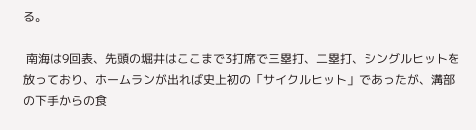る。

 南海は9回表、先頭の堀井はここまで3打席で三塁打、二塁打、シングルヒットを放っており、ホームランが出れば史上初の「サイクルヒット」であったが、溝部の下手からの食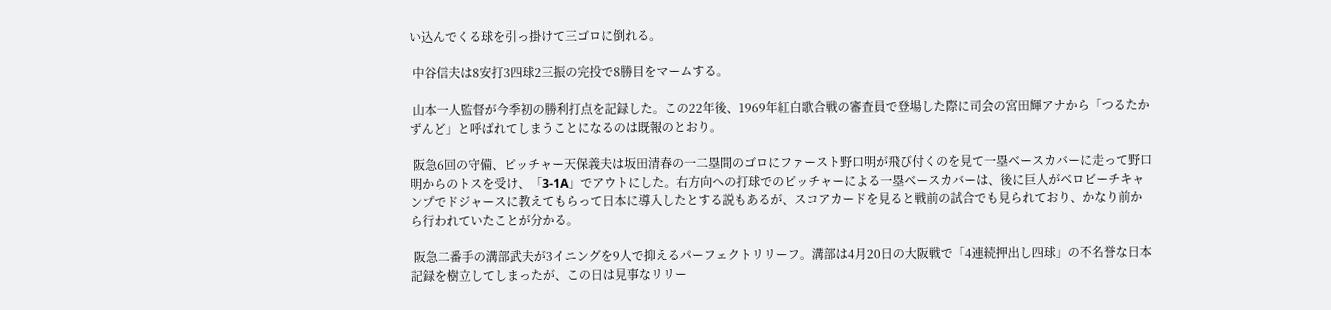い込んでくる球を引っ掛けて三ゴロに倒れる。

 中谷信夫は8安打3四球2三振の完投で8勝目をマームする。

 山本一人監督が今季初の勝利打点を記録した。この22年後、1969年紅白歌合戦の審査員で登場した際に司会の宮田輝アナから「つるたかずんど」と呼ばれてしまうことになるのは既報のとおり。

 阪急6回の守備、ピッチャー天保義夫は坂田清春の一二塁間のゴロにファースト野口明が飛び付くのを見て一塁ベースカバーに走って野口明からのトスを受け、「3-1A」でアウトにした。右方向への打球でのピッチャーによる一塁ベースカバーは、後に巨人がベロビーチキャンプでドジャースに教えてもらって日本に導入したとする説もあるが、スコアカードを見ると戦前の試合でも見られており、かなり前から行われていたことが分かる。

 阪急二番手の溝部武夫が3イニングを9人で抑えるパーフェクトリリーフ。溝部は4月20日の大阪戦で「4連続押出し四球」の不名誉な日本記録を樹立してしまったが、この日は見事なリリー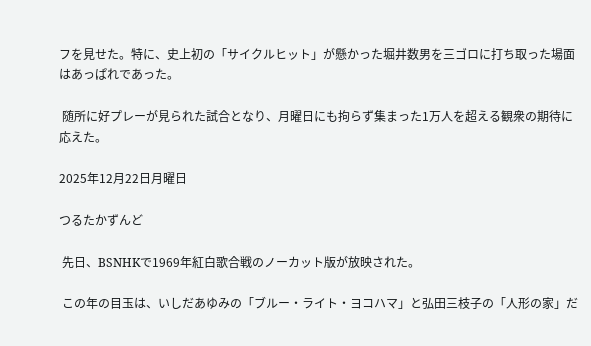フを見せた。特に、史上初の「サイクルヒット」が懸かった堀井数男を三ゴロに打ち取った場面はあっぱれであった。

 随所に好プレーが見られた試合となり、月曜日にも拘らず集まった1万人を超える観衆の期待に応えた。

2025年12月22日月曜日

つるたかずんど

 先日、BSNHKで1969年紅白歌合戦のノーカット版が放映された。

 この年の目玉は、いしだあゆみの「ブルー・ライト・ヨコハマ」と弘田三枝子の「人形の家」だ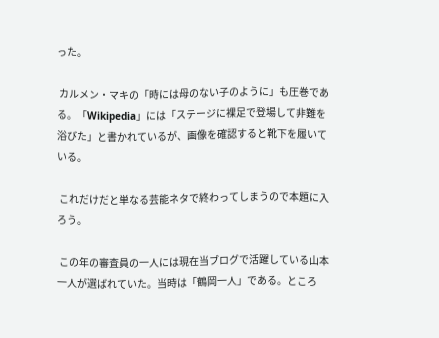った。

 カルメン・マキの「時には母のない子のように」も圧巻である。「Wikipedia」には「ステージに裸足で登場して非難を浴びた」と書かれているが、画像を確認すると靴下を履いている。

 これだけだと単なる芸能ネタで終わってしまうので本題に入ろう。

 この年の審査員の一人には現在当ブログで活躍している山本一人が選ばれていた。当時は「鶴岡一人」である。ところ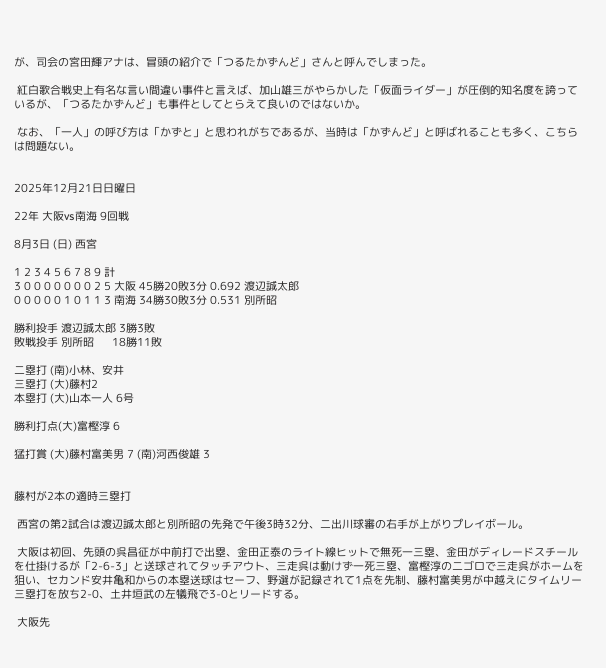が、司会の宮田輝アナは、冒頭の紹介で「つるたかずんど」さんと呼んでしまった。

 紅白歌合戦史上有名な言い間違い事件と言えば、加山雄三がやらかした「仮面ライダー」が圧倒的知名度を誇っているが、「つるたかずんど」も事件としてとらえて良いのではないか。

 なお、「一人」の呼び方は「かずと」と思われがちであるが、当時は「かずんど」と呼ばれることも多く、こちらは問題ない。


2025年12月21日日曜日

22年 大阪vs南海 9回戦

8月3日 (日) 西宮

1 2 3 4 5 6 7 8 9 計
3 0 0 0 0 0 0 0 2 5 大阪 45勝20敗3分 0.692 渡辺誠太郎
0 0 0 0 0 1 0 1 1 3 南海 34勝30敗3分 0.531 別所昭

勝利投手 渡辺誠太郎 3勝3敗
敗戦投手 別所昭      18勝11敗

二塁打 (南)小林、安井
三塁打 (大)藤村2
本塁打 (大)山本一人 6号

勝利打点(大)富樫淳 6

猛打賞 (大)藤村富美男 7 (南)河西俊雄 3


藤村が2本の適時三塁打

 西宮の第2試合は渡辺誠太郎と別所昭の先発で午後3時32分、二出川球審の右手が上がりプレイボール。

 大阪は初回、先頭の呉昌征が中前打で出塁、金田正泰のライト線ヒットで無死一三塁、金田がディレードスチールを仕掛けるが「2-6-3」と送球されてタッチアウト、三走呉は動けず一死三塁、富樫淳の二ゴロで三走呉がホームを狙い、セカンド安井亀和からの本塁送球はセーフ、野選が記録されて1点を先制、藤村富美男が中越えにタイムリー三塁打を放ち2-0、土井垣武の左犠飛で3-0とリードする。

 大阪先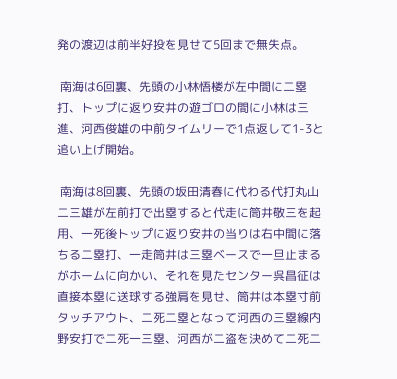発の渡辺は前半好投を見せて5回まで無失点。

 南海は6回裏、先頭の小林悟楼が左中間に二塁打、トップに返り安井の遊ゴロの間に小林は三進、河西俊雄の中前タイムリーで1点返して1-3と追い上げ開始。

 南海は8回裏、先頭の坂田清春に代わる代打丸山二三雄が左前打で出塁すると代走に筒井敬三を起用、一死後トップに返り安井の当りは右中間に落ちる二塁打、一走筒井は三塁ベースで一旦止まるがホームに向かい、それを見たセンター呉昌征は直接本塁に送球する強肩を見せ、筒井は本塁寸前タッチアウト、二死二塁となって河西の三塁線内野安打で二死一三塁、河西が二盗を決めて二死二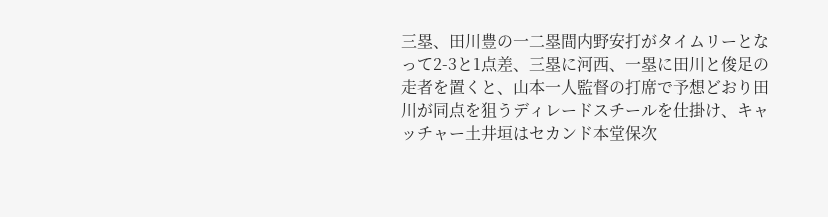三塁、田川豊の一二塁間内野安打がタイムリーとなって2-3と1点差、三塁に河西、一塁に田川と俊足の走者を置くと、山本一人監督の打席で予想どおり田川が同点を狙うディレードスチールを仕掛け、キャッチャー土井垣はセカンド本堂保次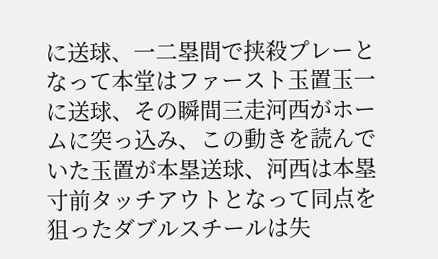に送球、一二塁間で挟殺プレーとなって本堂はファースト玉置玉一に送球、その瞬間三走河西がホームに突っ込み、この動きを読んでいた玉置が本塁送球、河西は本塁寸前タッチアウトとなって同点を狙ったダブルスチールは失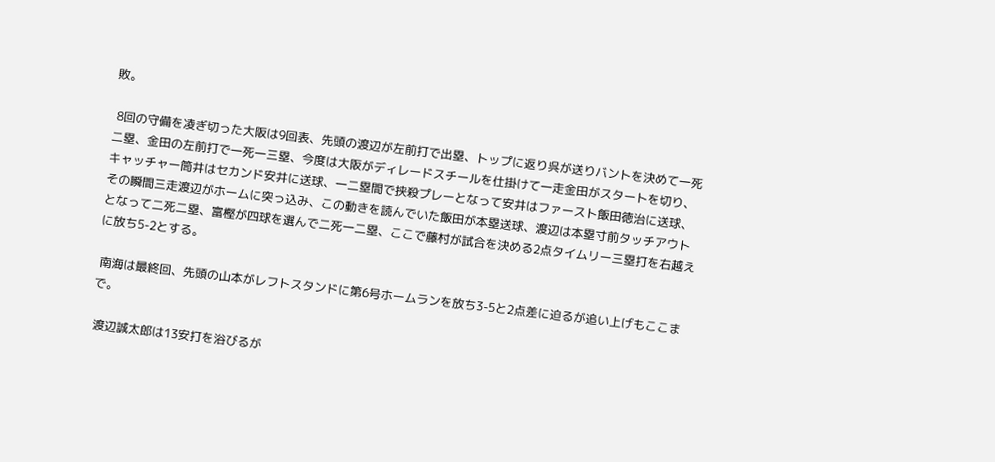敗。

 8回の守備を凌ぎ切った大阪は9回表、先頭の渡辺が左前打で出塁、トップに返り呉が送りバントを決めて一死二塁、金田の左前打で一死一三塁、今度は大阪がディレードスチールを仕掛けて一走金田がスタートを切り、キャッチャー筒井はセカンド安井に送球、一二塁間で挟殺プレーとなって安井はファースト飯田徳治に送球、その瞬間三走渡辺がホームに突っ込み、この動きを読んでいた飯田が本塁送球、渡辺は本塁寸前タッチアウトとなって二死二塁、富樫が四球を選んで二死一二塁、ここで藤村が試合を決める2点タイムリー三塁打を右越えに放ち5-2とする。

 南海は最終回、先頭の山本がレフトスタンドに第6号ホームランを放ち3-5と2点差に迫るが追い上げもここまで。

 渡辺誠太郎は13安打を浴びるが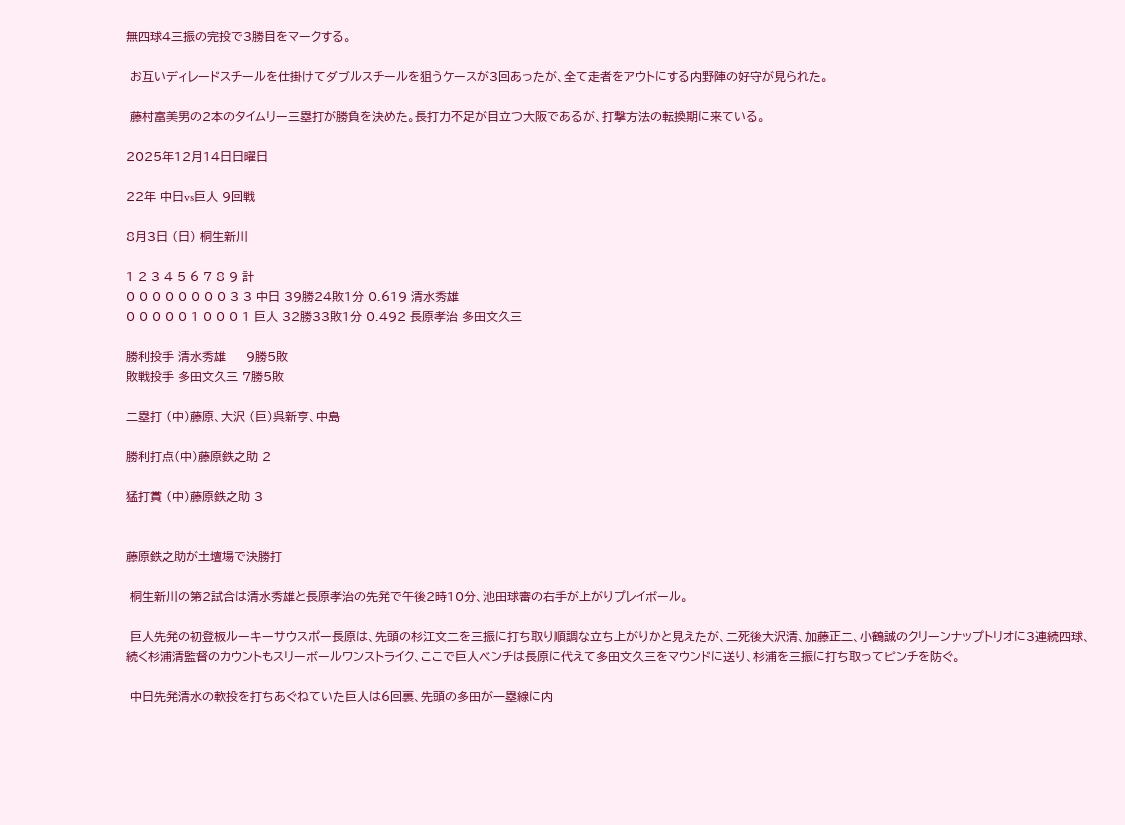無四球4三振の完投で3勝目をマークする。

 お互いディレードスチールを仕掛けてダブルスチールを狙うケースが3回あったが、全て走者をアウトにする内野陣の好守が見られた。

 藤村富美男の2本のタイムリー三塁打が勝負を決めた。長打力不足が目立つ大阪であるが、打撃方法の転換期に来ている。

2025年12月14日日曜日

22年 中日vs巨人 9回戦

8月3日 (日) 桐生新川

1 2 3 4 5 6 7 8 9 計
0 0 0 0 0 0 0 0 3 3 中日 39勝24敗1分 0.619 清水秀雄
0 0 0 0 0 1 0 0 0 1 巨人 32勝33敗1分 0.492 長原孝治 多田文久三

勝利投手 清水秀雄     9勝5敗
敗戦投手 多田文久三 7勝5敗

二塁打 (中)藤原、大沢 (巨)呉新亨、中島

勝利打点(中)藤原鉄之助 2

猛打賞 (中)藤原鉄之助 3


藤原鉄之助が土壇場で決勝打

 桐生新川の第2試合は清水秀雄と長原孝治の先発で午後2時10分、池田球審の右手が上がりプレイボール。

 巨人先発の初登板ルーキーサウスポー長原は、先頭の杉江文二を三振に打ち取り順調な立ち上がりかと見えたが、二死後大沢清、加藤正二、小鶴誠のクリーンナップトリオに3連続四球、続く杉浦清監督のカウントもスリーボールワンストライク、ここで巨人ベンチは長原に代えて多田文久三をマウンドに送り、杉浦を三振に打ち取ってピンチを防ぐ。

 中日先発清水の軟投を打ちあぐねていた巨人は6回裏、先頭の多田が一塁線に内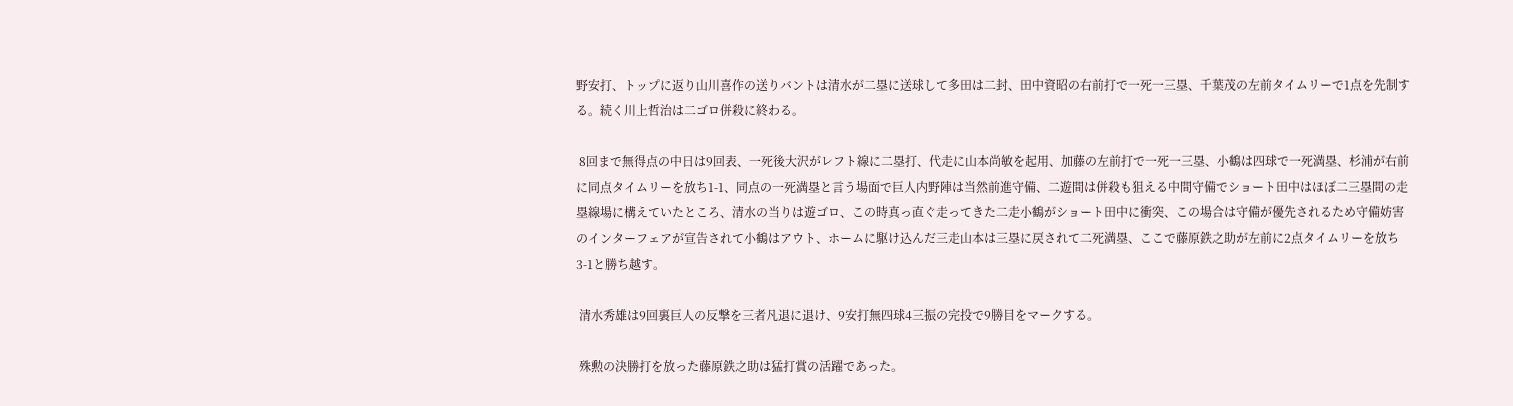野安打、トップに返り山川喜作の送りバントは清水が二塁に送球して多田は二封、田中資昭の右前打で一死一三塁、千葉茂の左前タイムリーで1点を先制する。続く川上哲治は二ゴロ併殺に終わる。

 8回まで無得点の中日は9回表、一死後大沢がレフト線に二塁打、代走に山本尚敏を起用、加藤の左前打で一死一三塁、小鶴は四球で一死満塁、杉浦が右前に同点タイムリーを放ち1-1、同点の一死満塁と言う場面で巨人内野陣は当然前進守備、二遊間は併殺も狙える中間守備でショート田中はほぼ二三塁間の走塁線場に構えていたところ、清水の当りは遊ゴロ、この時真っ直ぐ走ってきた二走小鶴がショート田中に衝突、この場合は守備が優先されるため守備妨害のインターフェアが宣告されて小鶴はアウト、ホームに駆け込んだ三走山本は三塁に戻されて二死満塁、ここで藤原鉄之助が左前に2点タイムリーを放ち3-1と勝ち越す。

 清水秀雄は9回裏巨人の反撃を三者凡退に退け、9安打無四球4三振の完投で9勝目をマークする。

 殊勲の決勝打を放った藤原鉄之助は猛打賞の活躍であった。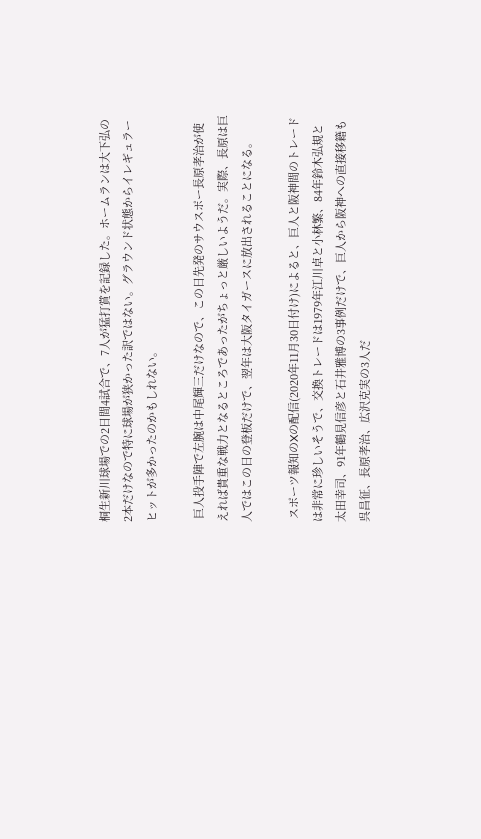桐生新川球場での2日間4試合で、7人が猛打賞を記録した。ホームランは大下弘の2本だけなので特に球場が狭かった訳ではない。グラウンド状態からイレギュラーヒットが多かったのかもしれない。

 巨人投手陣で左腕は中尾輝三だけなので、この日先発のサウスポー長原孝治が使えれば貴重な戦力となるところであったがちょっと厳しいようだ。実際、長原は巨人ではこの日の登板だけで、翌年は大阪タイガースに放出されることになる。

 スポーツ報知のXの配信(2020年11月30日付け)によると、巨人と阪神間のトレードは非常に珍しいそうで、交換トレードは1979年江川卓と小林繁、84年鈴木弘規と太田幸司、91年鶴見信彦と石井雅博の3事例だけで、巨人から阪神への直接移籍も呉昌征、長原孝治、広沢克実の3人だ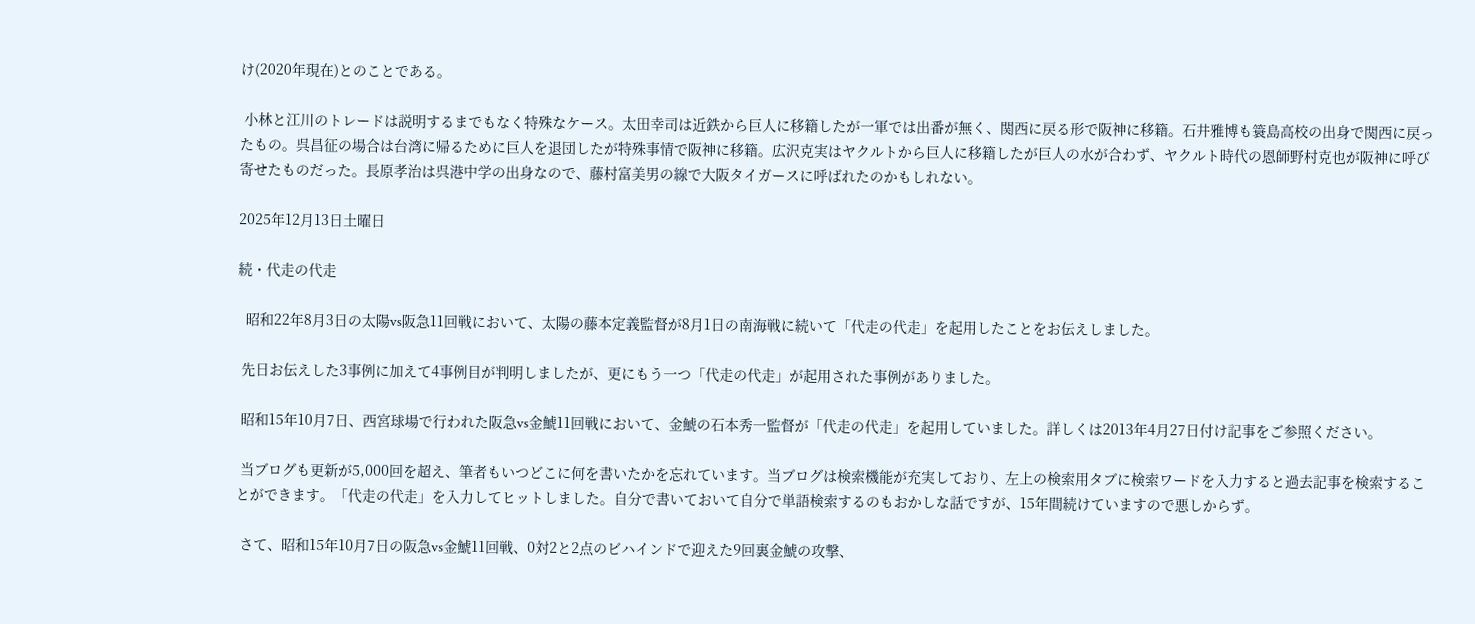け(2020年現在)とのことである。

 小林と江川のトレードは説明するまでもなく特殊なケース。太田幸司は近鉄から巨人に移籍したが一軍では出番が無く、関西に戻る形で阪神に移籍。石井雅博も簑島高校の出身で関西に戻ったもの。呉昌征の場合は台湾に帰るために巨人を退団したが特殊事情で阪神に移籍。広沢克実はヤクルトから巨人に移籍したが巨人の水が合わず、ヤクルト時代の恩師野村克也が阪神に呼び寄せたものだった。長原孝治は呉港中学の出身なので、藤村富美男の線で大阪タイガースに呼ばれたのかもしれない。

2025年12月13日土曜日

続・代走の代走

  昭和22年8月3日の太陽vs阪急11回戦において、太陽の藤本定義監督が8月1日の南海戦に続いて「代走の代走」を起用したことをお伝えしました。

 先日お伝えした3事例に加えて4事例目が判明しましたが、更にもう一つ「代走の代走」が起用された事例がありました。

 昭和15年10月7日、西宮球場で行われた阪急vs金鯱11回戦において、金鯱の石本秀一監督が「代走の代走」を起用していました。詳しくは2013年4月27日付け記事をご参照ください。

 当ブログも更新が5,000回を超え、筆者もいつどこに何を書いたかを忘れています。当ブログは検索機能が充実しており、左上の検索用タブに検索ワードを入力すると過去記事を検索することができます。「代走の代走」を入力してヒットしました。自分で書いておいて自分で単語検索するのもおかしな話ですが、15年間続けていますので悪しからず。

 さて、昭和15年10月7日の阪急vs金鯱11回戦、0対2と2点のビハインドで迎えた9回裏金鯱の攻撃、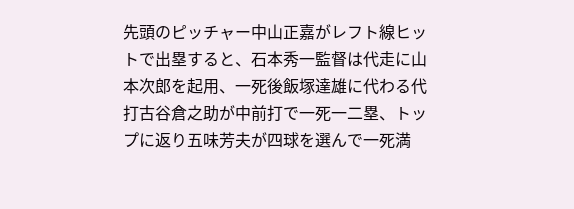先頭のピッチャー中山正嘉がレフト線ヒットで出塁すると、石本秀一監督は代走に山本次郎を起用、一死後飯塚達雄に代わる代打古谷倉之助が中前打で一死一二塁、トップに返り五味芳夫が四球を選んで一死満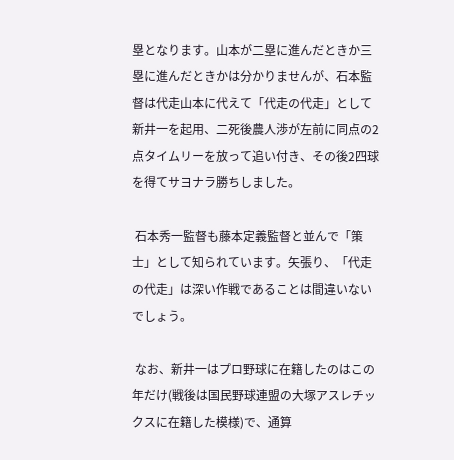塁となります。山本が二塁に進んだときか三塁に進んだときかは分かりませんが、石本監督は代走山本に代えて「代走の代走」として新井一を起用、二死後農人渉が左前に同点の2点タイムリーを放って追い付き、その後2四球を得てサヨナラ勝ちしました。

 石本秀一監督も藤本定義監督と並んで「策士」として知られています。矢張り、「代走の代走」は深い作戦であることは間違いないでしょう。

 なお、新井一はプロ野球に在籍したのはこの年だけ(戦後は国民野球連盟の大塚アスレチックスに在籍した模様)で、通算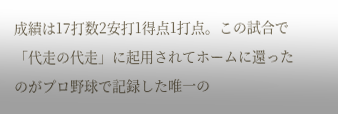成績は17打数2安打1得点1打点。この試合で「代走の代走」に起用されてホームに還ったのがプロ野球で記録した唯一の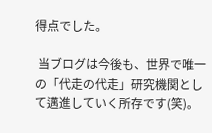得点でした。

 当ブログは今後も、世界で唯一の「代走の代走」研究機関として邁進していく所存です(笑)。